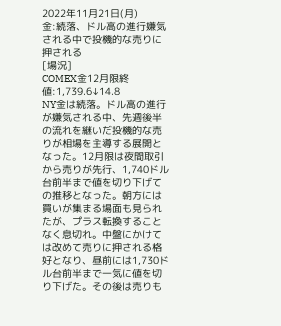2022年11月21日(月)
金:続落、ドル高の進行嫌気される中で投機的な売りに押される
[場況]
COMEX金12月限終値:1,739.6↓14.8
NY金は続落。ドル高の進行が嫌気される中、先週後半の流れを継いだ投機的な売りが相場を主導する展開となった。12月限は夜間取引から売りが先行、1,740ドル台前半まで値を切り下げての推移となった。朝方には買いが集まる場面も見られたが、プラス転換することなく息切れ。中盤にかけては改めて売りに押される格好となり、昼前には1,730ドル台前半まで一気に値を切り下げた。その後は売りも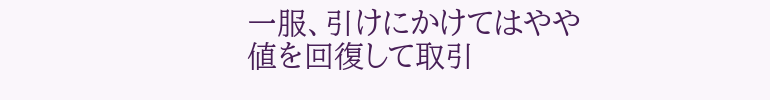一服、引けにかけてはやや値を回復して取引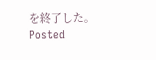を終了した。
Posted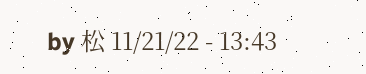by 松 11/21/22 - 13:43